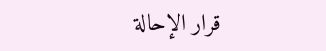قرار الإحالة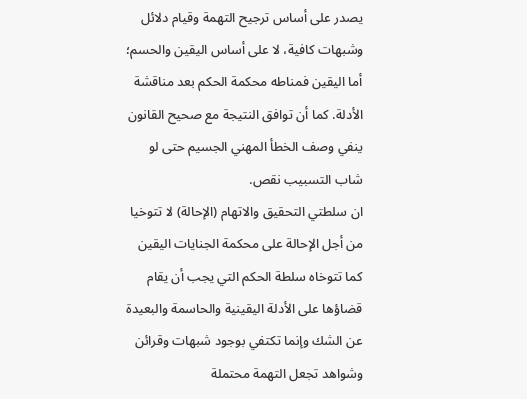يصدر على أساس ترجيح التهمة وقيام دلائل وشبهات كافية، لا على أساس اليقين والحسم؛ أما اليقين فمناطه محكمة الحكم بعد مناقشة الأدلة. كما أن توافق النتيجة مع صحيح القانون ينفي وصف الخطأ المهني الجسيم حتى لو شاب التسبيب نقص.
ان سلطتي التحقيق والاتهام (الإحالة) لا تتوخيا من أجل الإحالة على محكمة الجنايات اليقين كما تتوخاه سلطة الحكم التي يجب أن يقام قضاؤها على الأدلة اليقينية والحاسمة والبعيدة عن الشك وإنما تكتفي بوجود شبهات وقرائن وشواهد تجعل التهمة محتملة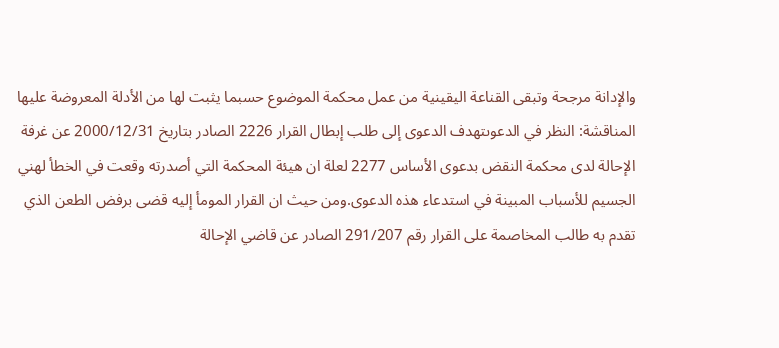والإدانة مرجحة وتبقى القناعة اليقينية من عمل محكمة الموضوع حسبما يثبت لها من الأدلة المعروضة عليها المناقشة: النظر في الدعوىتهدف الدعوى إلى طلب إبطال القرار 2226 الصادر بتاريخ 2000/12/31 عن غرفة الإحالة لدى محكمة النقض بدعوى الأساس 2277 لعلة ان هيئة المحكمة التي أصدرته وقعت في الخطأ لهني الجسيم للأسباب المبينة في استدعاء هذه الدعوى.ومن حيث ان القرار المومأ إليه قضى برفض الطعن الذي تقدم به طالب المخاصمة على القرار رقم 291/207 الصادر عن قاضي الإحالة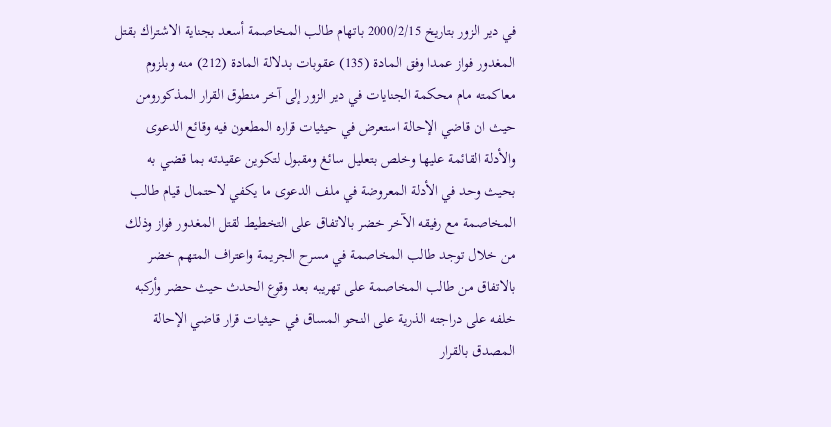في دير الزور بتاريخ 2000/2/15 باتهام طالب المخاصمة أسعد بجناية الاشتراك بقتل المغدور فواز عمدا وفق المادة (135) عقوبات بدلالة المادة (212) منه وبلزوم معاكمته مام محكمة الجنايات في دير الزور إلى آخر منطوق القرار المذكورومن حيث ان قاضي الإحالة استعرض في حيثيات قراره المطعون فيه وقائع الدعوى والأدلة القائمة عليها وخلص بتعليل سائغ ومقبول لتكوين عقيدته بما قضي به بحيث وحد في الأدلة المعروضة في ملف الدعوى ما يكفي لاحتمال قيام طالب المخاصمة مع رفيقه الآخر خضر بالاتفاق على التخطيط لقتل المغدور فواز وذلك من خلال توجد طالب المخاصمة في مسرح الجريمة واعتراف المتهم خضر بالاتفاق من طالب المخاصمة على تهريبه بعد وقوع الحدث حيث حضر وأركبه خلفه على دراجته الذرية على النحو المساق في حيثيات قرار قاضي الإحالة المصدق بالقرار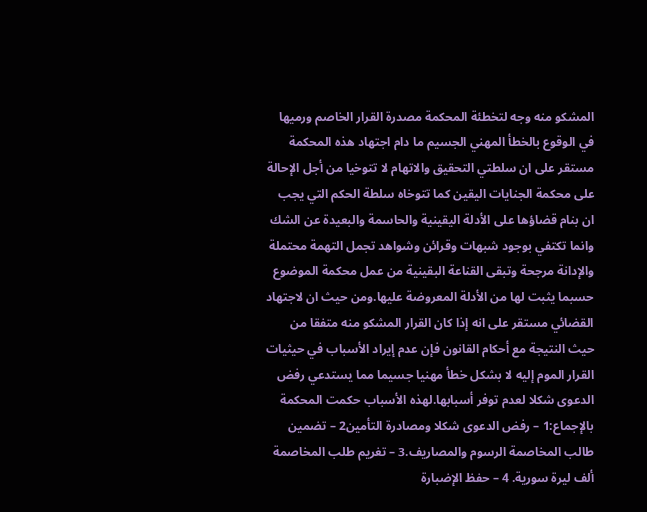المشكو منه وجه لتخطئة المحكمة مصدرة القرار الخاصم ورميها في الوقوع بالخطأ المهني الجسيم ما دام اجتهاد هذه المحكمة مستقر على ان سلطتي التحقيق والاتهام لا تتوخيا من أجل الإحالة على محكمة الجنايات اليقين كما تتوخاه سلطة الحكم التي يجب ان بنام قضاؤها على الأدلة اليقينية والحاسمة والبعيدة عن الشك وانما تكتفي بوجود شبهات وقرائن وشواهد تجمل التهمة محتملة والإدانة مرجحة وتبقى القناعة البقينية من عمل محكمة الموضوع حسبما يثبت لها من الأدلة المعروضة عليها.ومن حيث ان لاجتهاد القضائي مستقر على انه إذا كان القرار المشكو منه متفقا من حيث النتيجة مع أحكام القانون فإن عدم إيراد الأسباب في حيثيات القرار الموم إليه لا بشكل خطأ مهنيا جسيما مما يستدعي رفض الدعوى شكلا لعدم توفر أسبابها.لهذه الأسباب حكمت المحكمة بالإجماع:1 – رفض الدعوى شكلا ومصادرة التأمين2 – تضمين طالب المخاصمة الرسوم والمصاريف.3 – تغريم طلب المخاصمة ألف ليرة سورية. 4 – حفظ الإضبارة